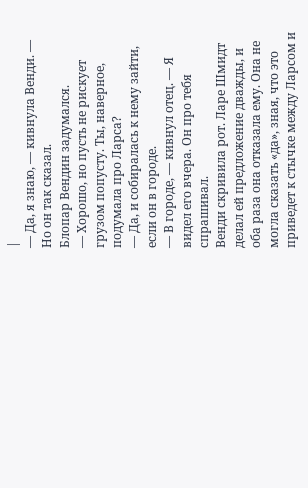|
— Да, я знаю, — кивнула Венди. — Но он так сказал.
Блопар Вендин задумался.
— Хорошо, но пусть не рискует грузом попусту. Ты, наверное, подумала про Ларса?
— Да, и собиралась к нему зайти, если он в городе.
— В городе, — кивнул отец. — Я видел его вчера. Он про тебя спрашивал.
Венди скривила рот. Ларе Шмидт делал ей предложение дважды, и оба раза она отказала ему. Она не могла сказать «да», зная, что это приведет к стычке между Ларсом и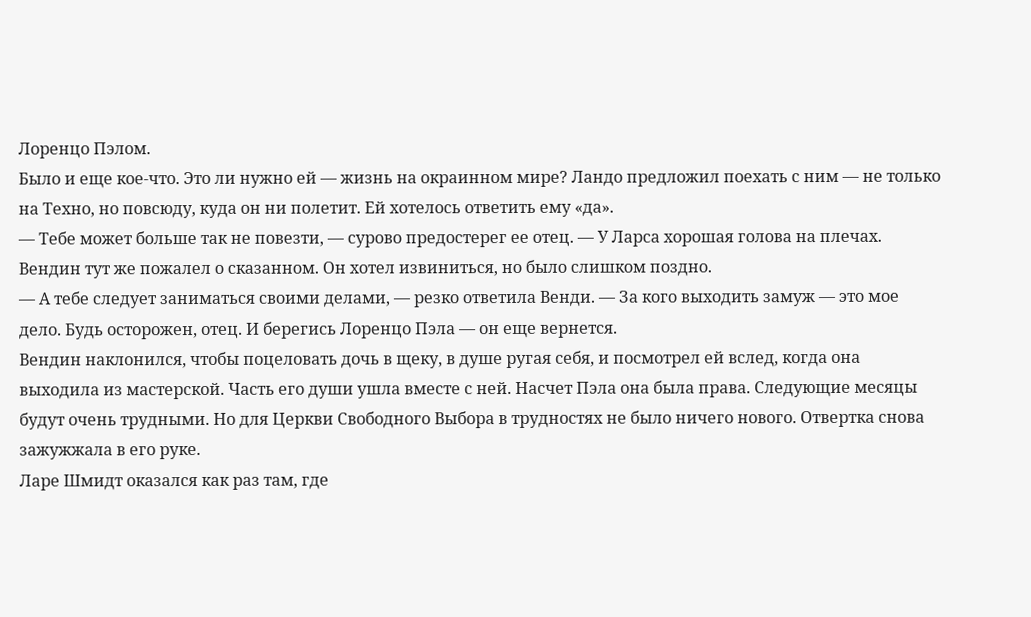Лоренцо Пэлом.
Было и еще кое-что. Это ли нужно ей — жизнь на окраинном мире? Ландо предложил поехать с ним — не только на Техно, но повсюду, куда он ни полетит. Ей хотелось ответить ему «да».
— Тебе может больше так не повезти, — сурово предостерег ее отец. — У Ларса хорошая голова на плечах.
Вендин тут же пожалел о сказанном. Он хотел извиниться, но было слишком поздно.
— А тебе следует заниматься своими делами, — резко ответила Венди. — За кого выходить замуж — это мое дело. Будь осторожен, отец. И берегись Лоренцо Пэла — он еще вернется.
Вендин наклонился, чтобы поцеловать дочь в щеку, в душе ругая себя, и посмотрел ей вслед, когда она выходила из мастерской. Часть его души ушла вместе с ней. Насчет Пэла она была права. Следующие месяцы будут очень трудными. Но для Церкви Свободного Выбора в трудностях не было ничего нового. Отвертка снова зажужжала в его руке.
Ларе Шмидт оказался как раз там, где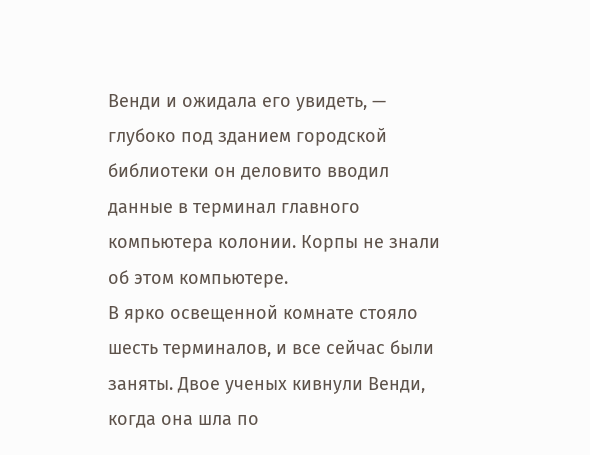Венди и ожидала его увидеть, — глубоко под зданием городской библиотеки он деловито вводил данные в терминал главного компьютера колонии. Корпы не знали об этом компьютере.
В ярко освещенной комнате стояло шесть терминалов, и все сейчас были заняты. Двое ученых кивнули Венди, когда она шла по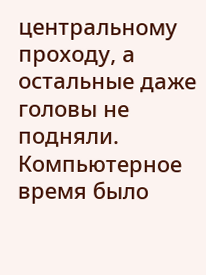центральному проходу, а остальные даже головы не подняли. Компьютерное время было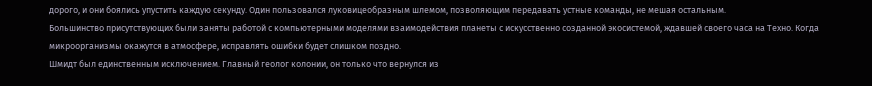дорого, и они боялись упустить каждую секунду. Один пользовался луковицеобразным шлемом, позволяющим передавать устные команды, не мешая остальным.
Большинство присутствующих были заняты работой с компьютерными моделями взаимодействия планеты с искусственно созданной экосистемой, ждавшей своего часа на Техно. Когда микроорганизмы окажутся в атмосфере, исправлять ошибки будет слишком поздно.
Шмидт был единственным исключением. Главный геолог колонии, он только что вернулся из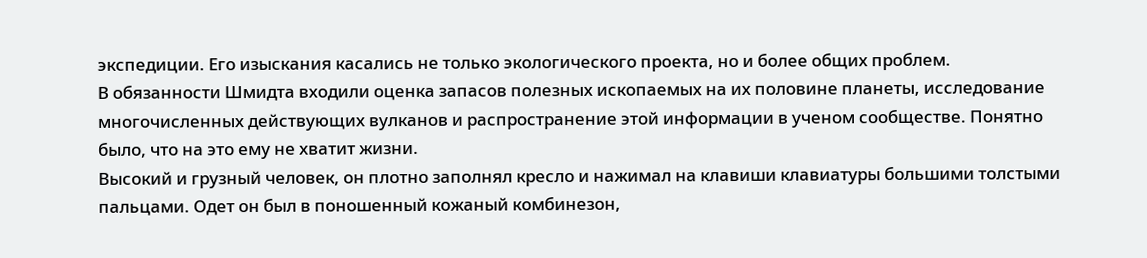экспедиции. Его изыскания касались не только экологического проекта, но и более общих проблем.
В обязанности Шмидта входили оценка запасов полезных ископаемых на их половине планеты, исследование многочисленных действующих вулканов и распространение этой информации в ученом сообществе. Понятно было, что на это ему не хватит жизни.
Высокий и грузный человек, он плотно заполнял кресло и нажимал на клавиши клавиатуры большими толстыми пальцами. Одет он был в поношенный кожаный комбинезон,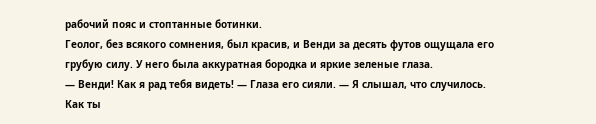рабочий пояс и стоптанные ботинки.
Геолог, без всякого сомнения, был красив, и Венди за десять футов ощущала его грубую силу. У него была аккуратная бородка и яркие зеленые глаза.
— Венди! Как я рад тебя видеть! — Глаза его сияли. — Я слышал, что случилось. Как ты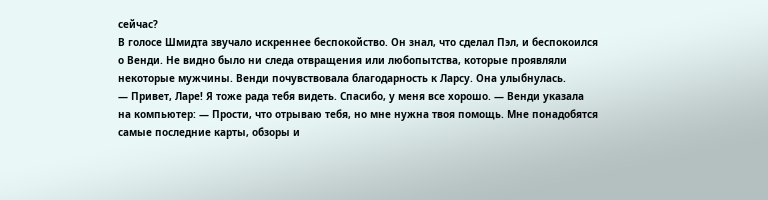сейчас?
В голосе Шмидта звучало искреннее беспокойство. Он знал, что сделал Пэл, и беспокоился о Венди. Не видно было ни следа отвращения или любопытства, которые проявляли некоторые мужчины. Венди почувствовала благодарность к Ларсу. Она улыбнулась.
— Привет, Ларе! Я тоже рада тебя видеть. Спасибо, у меня все хорошо. — Венди указала на компьютер: — Прости, что отрываю тебя, но мне нужна твоя помощь. Мне понадобятся самые последние карты, обзоры и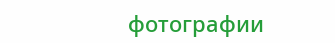фотографии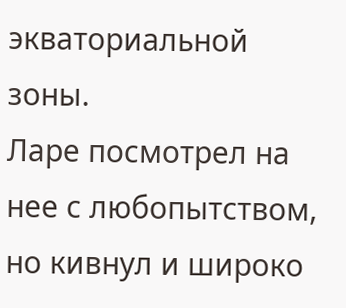экваториальной зоны.
Ларе посмотрел на нее с любопытством, но кивнул и широко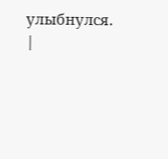улыбнулся. |